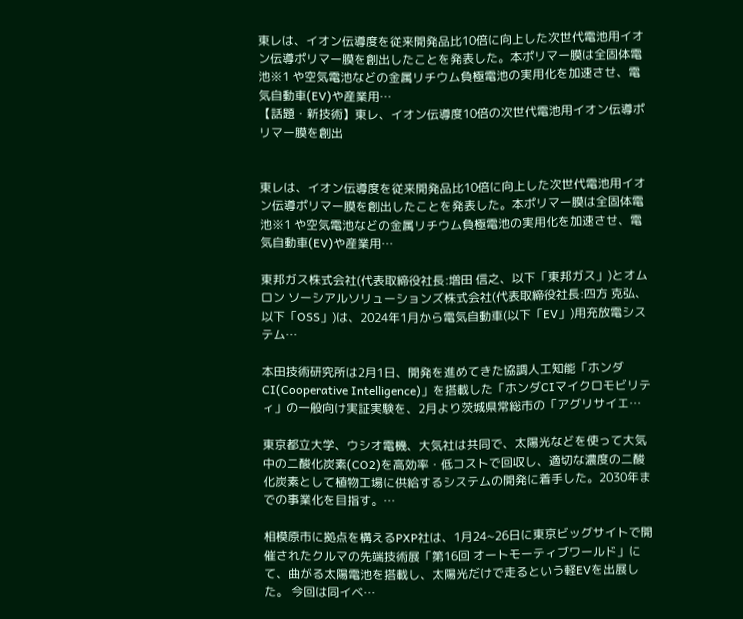東レは、イオン伝導度を従来開発品比10倍に向上した次世代電池用イオン伝導ポリマー膜を創出したことを発表した。本ポリマー膜は全固体電池※1 や空気電池などの金属リチウム負極電池の実用化を加速させ、電気自動車(EV)や産業用…
【話題・新技術】東レ、イオン伝導度10倍の次世代電池用イオン伝導ポリマー膜を創出


東レは、イオン伝導度を従来開発品比10倍に向上した次世代電池用イオン伝導ポリマー膜を創出したことを発表した。本ポリマー膜は全固体電池※1 や空気電池などの金属リチウム負極電池の実用化を加速させ、電気自動車(EV)や産業用…

東邦ガス株式会社(代表取締役社長:増田 信之、以下「東邦ガス」)とオムロン ソーシアルソリューションズ株式会社(代表取締役社長:四方 克弘、以下「OSS」)は、2024年1月から電気自動車(以下「EV」)用充放電システム…

本田技術研究所は2月1日、開発を進めてきた協調人工知能「ホンダCI(Cooperative Intelligence)」を搭載した「ホンダCIマイクロモビリティ」の一般向け実証実験を、2月より茨城県常総市の「アグリサイエ…

東京都立大学、ウシオ電機、大気社は共同で、太陽光などを使って大気中の二酸化炭素(CO2)を高効率・低コストで回収し、適切な濃度の二酸化炭素として植物工場に供給するシステムの開発に着手した。2030年までの事業化を目指す。…

相模原市に拠点を構えるPXP社は、1月24~26日に東京ビッグサイトで開催されたクルマの先端技術展「第16回 オートモーティブワールド」にて、曲がる太陽電池を搭載し、太陽光だけで走るという軽EVを出展した。 今回は同イベ…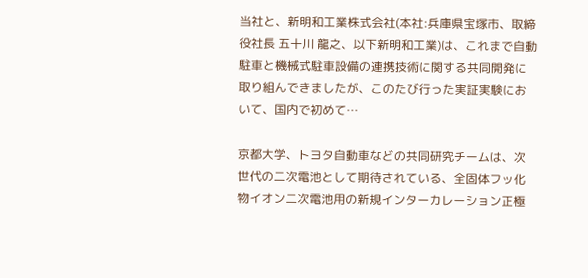当社と、新明和工業株式会社(本社:兵庫県宝塚市、取締役社長 五十川 龍之、以下新明和工業)は、これまで自動駐車と機械式駐車設備の連携技術に関する共同開発に取り組んできましたが、このたび行った実証実験において、国内で初めて…

京都大学、トヨタ自動車などの共同研究チームは、次世代の二次電池として期待されている、全固体フッ化物イオン二次電池用の新規インターカレーション正極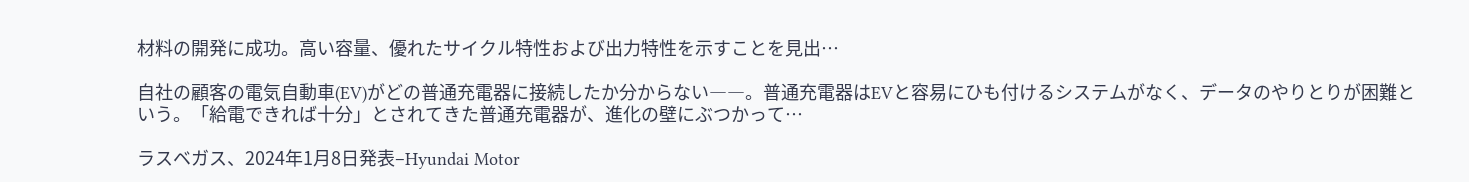材料の開発に成功。高い容量、優れたサイクル特性および出力特性を示すことを見出…

自社の顧客の電気自動車(EV)がどの普通充電器に接続したか分からない――。普通充電器はEVと容易にひも付けるシステムがなく、データのやりとりが困難という。「給電できれば十分」とされてきた普通充電器が、進化の壁にぶつかって…

ラスベガス、2024年1月8日発表–Hyundai Motor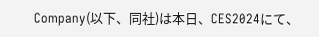Company(以下、同社)は本日、CES2024にて、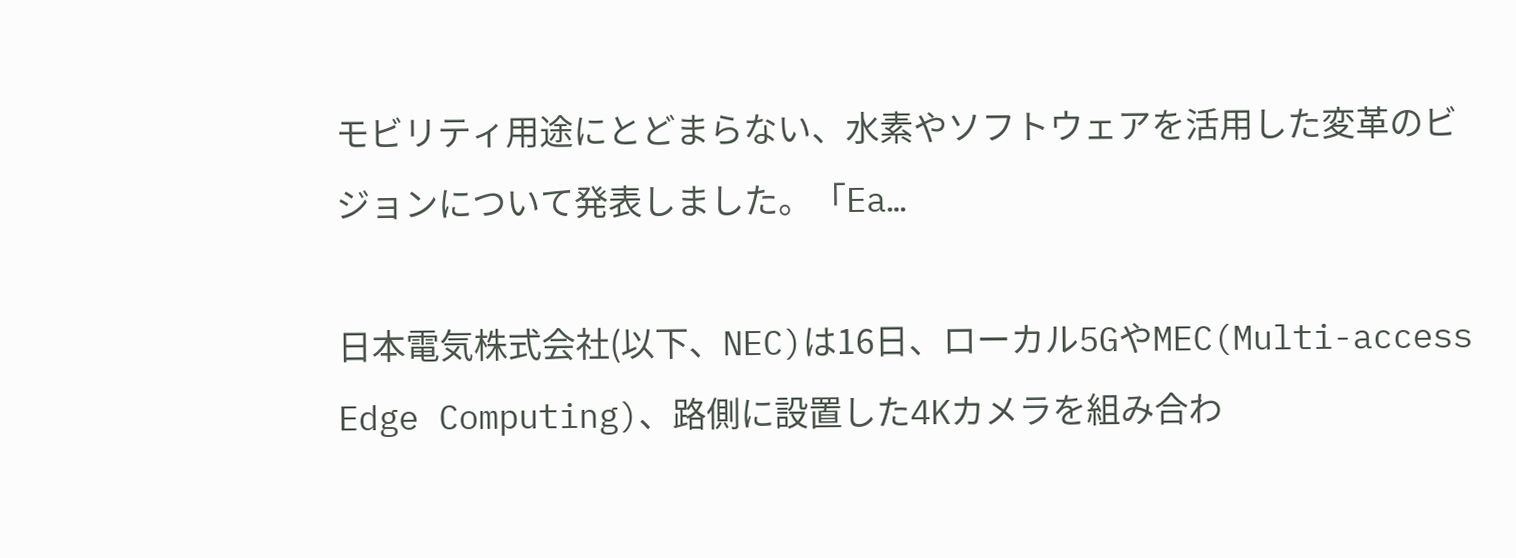モビリティ用途にとどまらない、水素やソフトウェアを活用した変革のビジョンについて発表しました。「Ea…

日本電気株式会社(以下、NEC)は16日、ローカル5GやMEC(Multi-access Edge Computing)、路側に設置した4Kカメラを組み合わ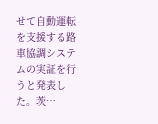せて自動運転を支援する路車協調システムの実証を行うと発表した。茨…